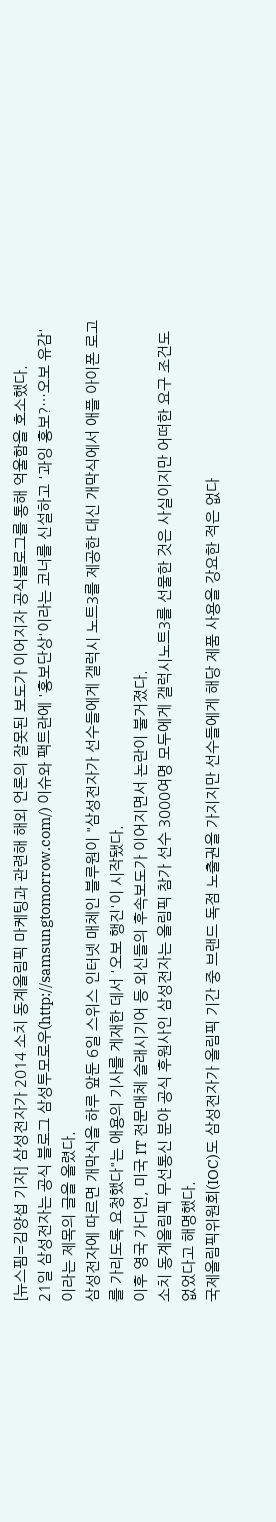[뉴스핌=김양섭 기자] 삼성전자가 2014 소치 동계올림픽 마케팅과 관련해 해외 언론의 잘못된 보도가 이어지자 공식블로그를 통해 억울함을 호소했다.
21일 삼성전자는 공식 블로그 삼성투모로우(http://samsungtomorrow.com/) 이슈와 팩트란에 '홍보단상'이라는 코너를 신설하고 '과잉 홍보?…오보 유감'이라는 제목의 글을 올렸다.
삼성전자에 따르면 개막식을 하루 앞둔 6일 스위스 인터넷 매체인 블루원이 "삼성전자가 선수들에게 갤럭시 노트3를 제공한 대신 개막식에서 애플 아이폰 로고를 가리도록 요청했다"는 애용의 기사를 게재한 데서 '오보 행진'이 시작됐다.
이후 영국 가디언, 미국 IT 전문매체 슬래시기어 등 외신들의 후속보도가 이어지면서 논란이 불거졌다.
소치 동계올림픽 무선통신 분야 공식 후원사인 삼성전자는 올림픽 참가 선수 3000여명 모두에게 갤럭시노트3를 선물한 것은 사실이지만 어떠한 요구 조건도 없었다고 해명했다.
국제올림픽위원회(IOC)도 삼성전자가 올림픽 기간 중 브랜드 독점 노출권을 가지지만 선수들에게 해당 제품 사용을 강요한 적은 없다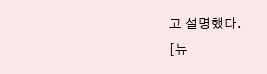고 설명했다.
[뉴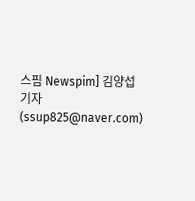스핌 Newspim] 김양섭 기자 (ssup825@naver.com)